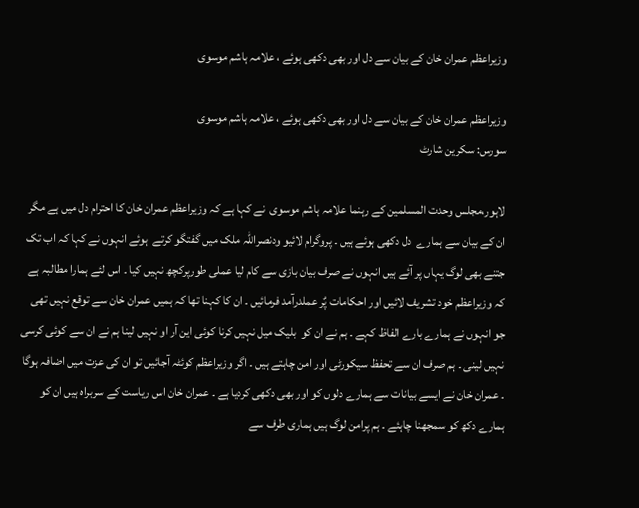وزیراعظم عمران خان کے بیان سے دل اور بھی دکھی ہوئے ، علامہ ہاشم موسوی

وزیراعظم عمران خان کے بیان سے دل اور بھی دکھی ہوئے ، علامہ ہاشم موسوی
سورس: سکرین شارٹ

لاہور،مجلس وحدت المسلمین کے رہنما علامہ ہاشم موسوی  نے کہا ہے کہ وزیراعظم عمران خان کا احترام دل میں ہے مگر ان کے بیان سے ہمارے  دل دکھی ہوئے ہیں ۔ پروگرام لائیو ودنصراللہ ملک میں گفتگو کرتے  ہوئے انہوں نے کہا کہ اب تک جتنے بھی لوگ یہاں پر آئے ہیں انہوں نے صرف بیان بازی سے کام لیا عملی طورپرکچھ نہیں کیا ۔ اس لئے ہمارا مطالبہ ہے کہ وزیراعظم خود تشریف لائیں اور احکامات پٌر عملدرآمد فرمائیں ۔ ان کا کہنا تھا کہ ہمیں عمران خان سے توقع نہیں تھی جو انہوں نے ہمارے بارے الفاظ کہے ۔ ہم نے ان کو  بلیک میل نہیں کرنا کوئی این آر او نہیں لینا ہم نے ان سے کوئی کرسی نہیں لینی ۔ ہم صرف ان سے تحفظ سیکورٹی اور امن چاہتے ہیں ۔ اگر وزیراعظم کوئٹہ آجائیں تو ان کی عزت میں اضافہ ہوگا ۔ عمران خان نے ایسے بیانات سے ہمارے دلوں کو اور بھی دکھی کردیا ہے ۔ عمران خان اس ریاست کے سربراہ ہیں ان کو ہمارے دکھ کو سمجھنا چاہئے ۔ ہم پرامن لوگ ہیں ہماری طرف سے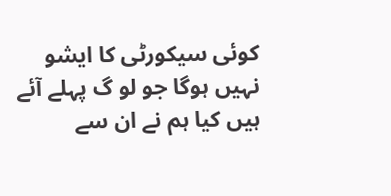کوئی سیکورٹی کا ایشو نہیں ہوگا جو لو گ پہلے آئے ہیں کیا ہم نے ان سے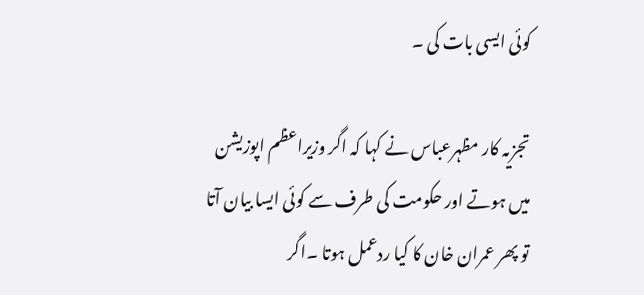کوئی ایسی بات کی ۔

تجزیہ کار مظہرعباس نے کہا کہ اگر وزیراعظم اپوزیشن میں ہوتے اور حکومت کی طرف سے کوئی ایسا بیان آتا تو پھر عمران خان کا کیا ردعمل ہوتا ۔اگر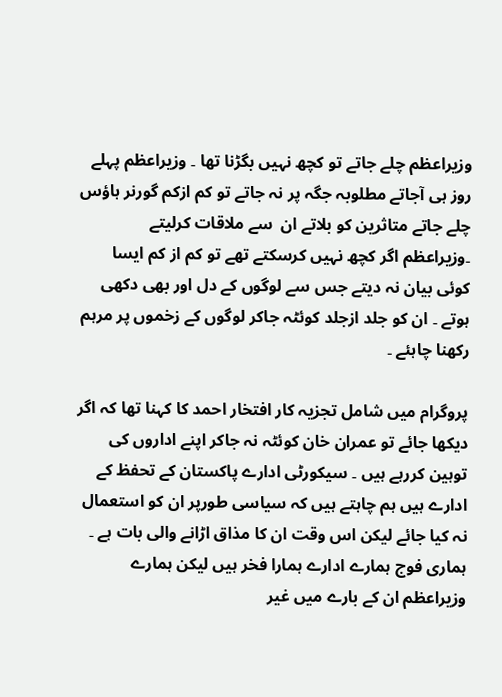وزیراعظم چلے جاتے تو کچھ نہیں بگڑنا تھا ۔ وزیراعظم پہلے روز ہی آجاتے مطلوبہ جگہ پر نہ جاتے تو کم ازکم گورنر ہاؤس چلے جاتے متاثرین کو بلاتے ان  سے ملاقات کرلیتے  ۔وزیراعظم اگر کچھ نہیں کرسکتے تھے تو کم از کم ایسا کوئی بیان نہ دیتے جس سے لوگوں کے دل اور بھی دکھی ہوتے ۔ ان کو جلد ازجلد کوئٹہ جاکر لوگوں کے زخموں پر مرہم رکھنا چاہئے ۔

پروگرام میں شامل تجزیہ کار افتخار احمد کا کہنا تھا کہ اگر دیکھا جائے تو عمران خان کوئٹہ نہ جاکر اپنے اداروں کی توہین کررہے ہیں ۔ سیکورٹی ادارے پاکستان کے تحفظ کے ادارے ہیں ہم چاہتے ہیں کہ سیاسی طورپر ان کو استعمال نہ کیا جائے لیکن اس وقت ان کا مذاق اڑانے والی بات ہے ۔ ہماری فوج ہمارے ادارے ہمارا فخر ہیں لیکن ہمارے وزیراعظم ان کے بارے میں غیر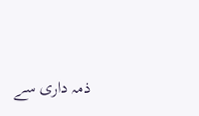ذمہ داری سے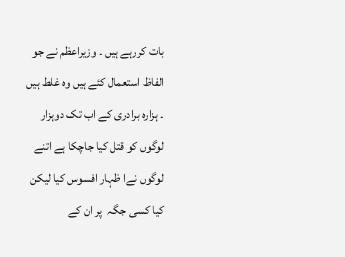بات کررہے ہیں ۔ وزیراعظم نے جو الفاظ استعمال کئے ہیں وہ غلط ہیں ۔ ہزارہ برادری کے اب تک دوہزار لوگوں کو قتل کیا جاچکا ہے اتنے لوگوں نےا ظہار افسوس کیا لیکن کیا کسی جگہ  پر ان کے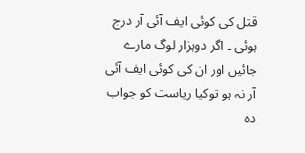قتل کی کوئی ایف آئی آر درج ہوئی ۔ اگر دوہزار لوگ مارے جائیں اور ان کی کوئی ایف آئی آر نہ ہو توکیا ریاست کو جواب دہ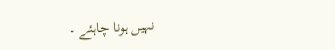نہیں ہونا چاہئے ۔